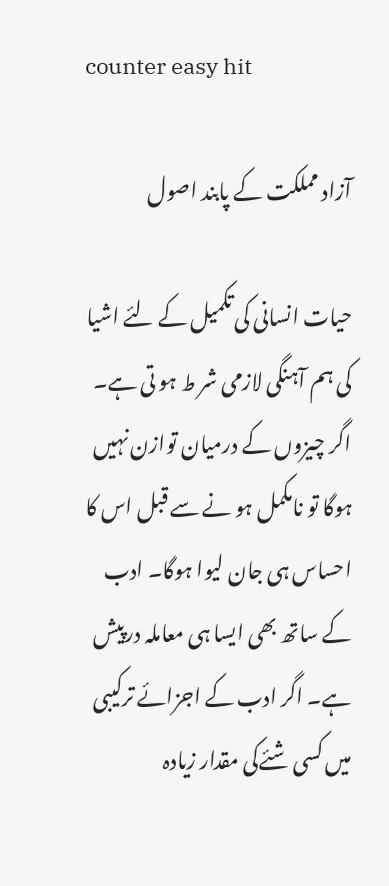counter easy hit

آزاد مملکت کے پابند اصول

حیات انسانی کی تکمیل کے لئے اشیا کی ہم آہنگی لازمی شر ط ہو تی ہے۔ اگر چیزوں کے درمیان توازن نہیں ہوگا تو نامکمل ہو نے سے قبل اس کا احساس ہی جان لیوا ہوگا۔ ادب کے ساتھ بھی ایسا ہی معاملہ درپیش ہے۔ اگر ادب کے اجزائے ترکیبی میں کسی شئےکی مقدار زیادہ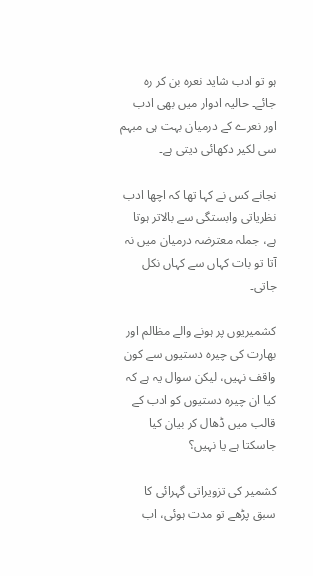ہو تو ادب شاید نعرہ بن کر رہ جائے۔ حالیہ ادوار میں بھی ادب اور نعرے کے درمیان بہت ہی مبہم سی لکیر دکھائی دیتی ہے۔

نجانے کس نے کہا تھا کہ اچھا ادب نظریاتی وابستگی سے بالاتر ہوتا ہے، جملہ معترضہ درمیان میں نہ آتا تو بات کہاں سے کہاں نکل جاتی۔

کشمیریوں پر ہونے والے مظالم اور بھارت کی چیرہ دستیوں سے کون واقف نہیں، لیکن سوال یہ ہے کہ کیا ان چیرہ دستیوں کو ادب کے قالب میں ڈھال کر بیان کیا جاسکتا ہے یا نہیں؟

کشمیر کی تزویراتی گہرائی کا سبق پڑھے تو مدت ہوئی، اب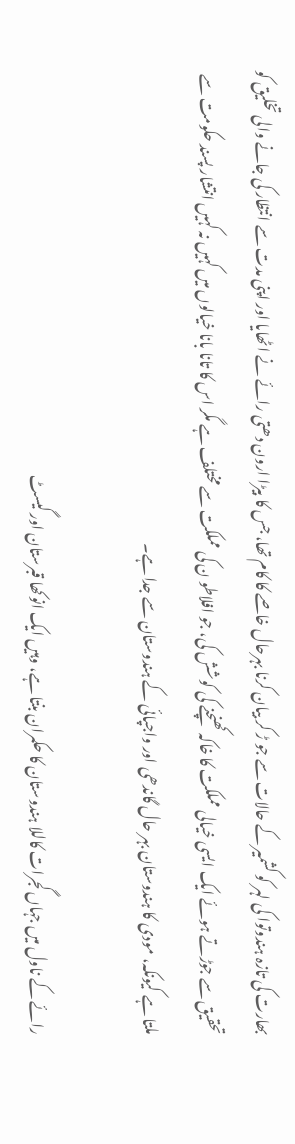بھارت کی تازہ ہندوتوا کی لہر کو کشمیر کے حالات سے جو ڑ کر بیان کرنا بہرحال خاصے کا کام تھا، جس کا بیڑا ارون دھتی رائے نے اٹھایا اور اپنی مدت سے انتظار کی جانے والی تخلیق کو تحقیق سے جوڑتے ہوئے ایک ایسی خیالی مملکت کا خاکہ کھنچنے کی کوشش کی، جو افلاطو ن کی مملکت سے مختلف ہے مگر اس کا تانا بانا خیالوں میں کہیں نہ کہیں انتشار پسند حکومت سے ملتا ہے کیونکہ، مودی کا ہندوستان بہر حال گاندھی اور واجپائی کے ہندوستان سے جدا ہے۔

رائے کے ناول میں جہاں گجرات کاللا ہندوستان کا حکمران بنتا ہے، وہیں ایک انوکھا قبرستان اور گیسٹ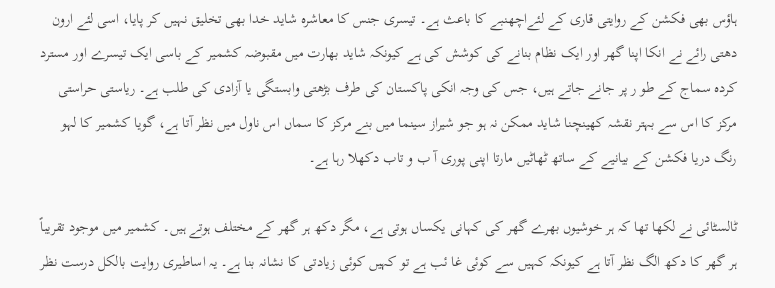ہاؤس بھی فکشن کے روایتی قاری کے لئےاچھنبے کا باعث ہے۔ تیسری جنس کا معاشرہ شاید خدا بھی تخلیق نہیں کر پایا، اسی لئے ارون دھتی رائے نے انکا اپنا گھر اور ایک نظام بنانے کی کوشش کی ہے کیونکہ شاید بھارت میں مقبوضہ کشمیر کے باسی ایک تیسرے اور مسترد کردہ سماج کے طو ر پر جانے جاتے ہیں، جس کی وجہ انکی پاکستان کی طرف بڑھتی وابستگی یا آزادی کی طلب ہے۔ ریاستی حراستی مرکز کا اس سے بہتر نقشہ کھینچنا شاید ممکن نہ ہو جو شیراز سینما میں بنے مرکز کا سماں اس ناول میں نظر آتا ہے، گویا کشمیر کا لہو رنگ دریا فکشن کے بیانیے کے ساتھ ٹھاٹیں مارتا اپنی پوری آ ب و تاب دکھلا رہا ہے۔

ٹالسٹائی نے لکھا تھا کہ ہر خوشیوں بھرے گھر کی کہانی یکساں ہوتی ہے، مگر دکھ ہر گھر کے مختلف ہوتے ہیں۔ کشمیر میں موجود تقریباً ہر گھر کا دکھ الگ نظر آتا ہے کیونکہ کہیں سے کوئی غا ئب ہے تو کہیں کوئی زیادتی کا نشانہ بنا ہے۔ یہ اساطیری روایت بالکل درست نظر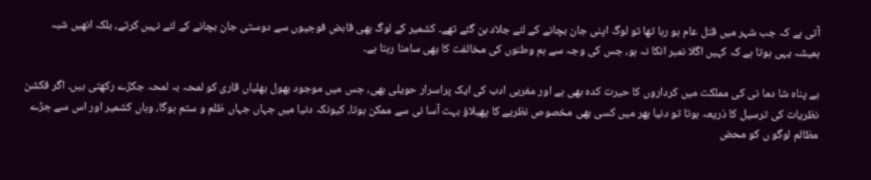آتی ہے کہ جب شہر میں قتل عام ہو رہا تھا تو لوگ اپنی جان بچانے کے لئے جلاد بن گئے تھے۔ کشمیر کے لوگ بھی قابض فوجیوں سے دوستی جان بچانے کے لئے نہیں کرتے، بلکہ انھیں شبہ ہمیشہ یہی ہوتا ہے کہ کہیں اگلا نمبر انکا نہ ہو، جس کی وجہ سے ہم وطنوں کی مخالفت کا بھی سامنا رہتا ہے۔

بے پناہ شا دما نی کی مملکت میں کرداروں کا حیرت کدہ بھی ہے اور مغربی ادب کی ایک پراسرار حویلی بھی، جس میں موجود بھول بھلیاں قاری کو لمحہ بہ لمحہ جکڑے رکھتی ہیں۔ اگر فکشن نظریات کی ترسیل کا ذریعہ ہوتا تو دنیا بھر میں کسی بھی مخصوص نظریے کا پھیلاؤ بہت آسا نی سے ممکن ہوتا، کیونکہ دنیا میں جہاں جہاں ظلم و ستم ہوگا، وہاں کشمیر اور اس سے جڑے مظالم لوگو ں کو محض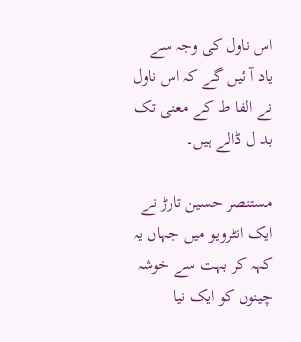اس ناول کی وجہ سے یاد آ ئیں گے کہ اس ناول نے الفا ط کے معنی تک بد ل ڈالے ہیں۔

مستنصر حسین تارڑ نے ایک انٹرویو میں جہاں یہ کہہ کر بہت سے خوشہ چینوں کو ایک نیا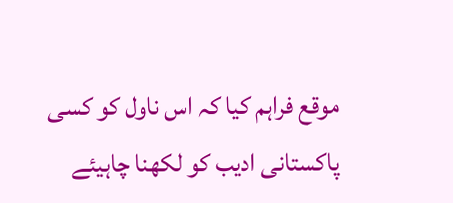موقع فراہم کیا کہ اس ناول کو کسی پاکستانی ادیب کو لکھنا چاہیئے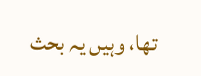تھا، وہیں یہ بحث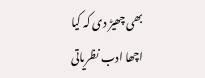بھی چھیڑ دی کہ کیا اچھا ادب نظریاتی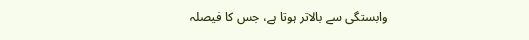وابستگی سے بالاتر ہوتا ہے، جس کا فیصلہ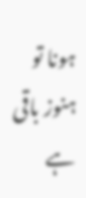ہونا تو ہنوز باقی ہے